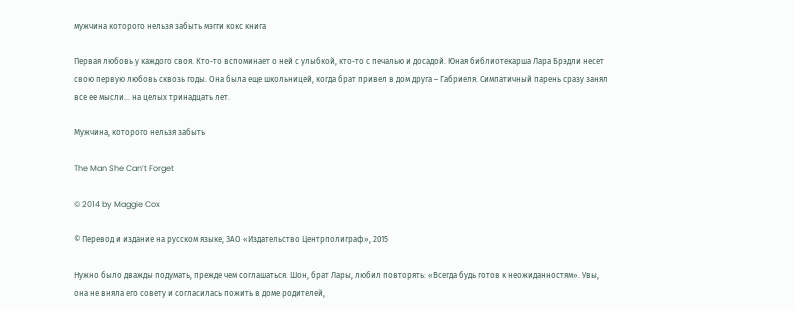мужчина которого нельзя забыть мэгги кокс книга

Первая любовь у каждого своя. Кто-то вспоминает о ней с улыбкой, кто-то с печалью и досадой. Юная библиотекарша Лара Брэдли несет свою первую любовь сквозь годы. Она была еще школьницей, когда брат привел в дом друга – Габриеля. Симпатичный парень сразу занял все ее мысли… на целых тринадцать лет.

Мужчина, которого нельзя забыть

The Man She Can’t Forget

© 2014 by Maggie Cox

© Перевод и издание на русском языке, ЗАО «Издательство Центрполиграф», 2015

Нужно было дважды подумать, прежде чем соглашаться. Шон, брат Лары, любил повторять: «Всегда будь готов к неожиданностям». Увы, она не вняла его совету и согласилась пожить в доме родителей,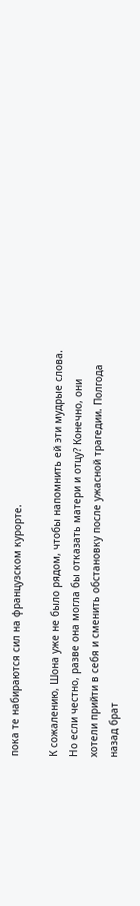пока те набираются сил на французском курорте.

К сожалению, Шона уже не было рядом, чтобы напомнить ей эти мудрые слова. Но если честно, разве она могла бы отказать матери и отцу? Конечно, они хотели прийти в себя и сменить обстановку после ужасной трагедии. Полгода назад брат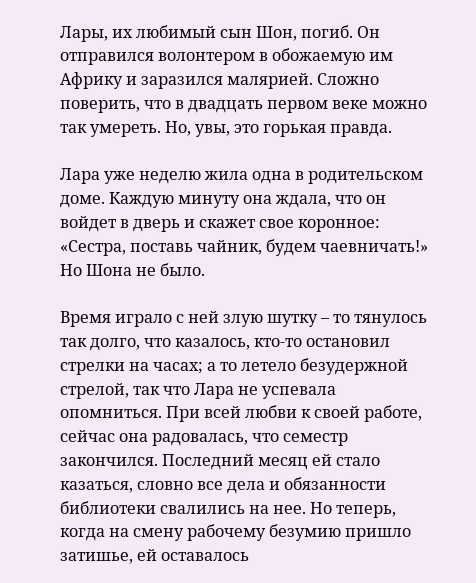Лары, их любимый сын Шон, погиб. Он отправился волонтером в обожаемую им Африку и заразился малярией. Сложно поверить, что в двадцать первом веке можно так умереть. Но, увы, это горькая правда.

Лара уже неделю жила одна в родительском доме. Каждую минуту она ждала, что он войдет в дверь и скажет свое коронное: «Сестра, поставь чайник, будем чаевничать!» Но Шона не было.

Время играло с ней злую шутку – то тянулось так долго, что казалось, кто-то остановил стрелки на часах; а то летело безудержной стрелой, так что Лара не успевала опомниться. При всей любви к своей работе, сейчас она радовалась, что семестр закончился. Последний месяц ей стало казаться, словно все дела и обязанности библиотеки свалились на нее. Но теперь, когда на смену рабочему безумию пришло затишье, ей оставалось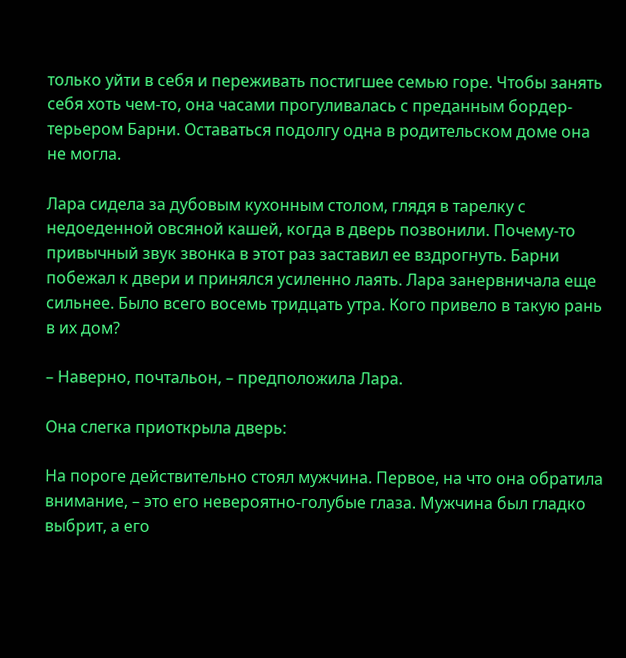только уйти в себя и переживать постигшее семью горе. Чтобы занять себя хоть чем-то, она часами прогуливалась с преданным бордер-терьером Барни. Оставаться подолгу одна в родительском доме она не могла.

Лара сидела за дубовым кухонным столом, глядя в тарелку с недоеденной овсяной кашей, когда в дверь позвонили. Почему-то привычный звук звонка в этот раз заставил ее вздрогнуть. Барни побежал к двери и принялся усиленно лаять. Лара занервничала еще сильнее. Было всего восемь тридцать утра. Кого привело в такую рань в их дом?

– Наверно, почтальон, – предположила Лара.

Она слегка приоткрыла дверь:

На пороге действительно стоял мужчина. Первое, на что она обратила внимание, – это его невероятно-голубые глаза. Мужчина был гладко выбрит, а его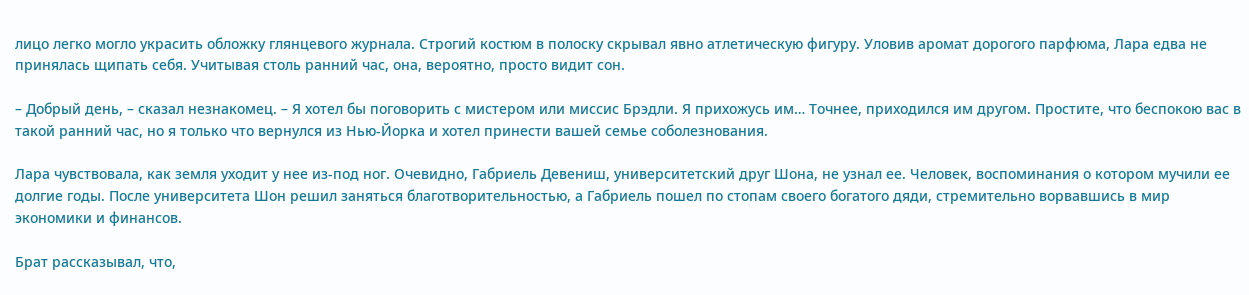лицо легко могло украсить обложку глянцевого журнала. Строгий костюм в полоску скрывал явно атлетическую фигуру. Уловив аромат дорогого парфюма, Лара едва не принялась щипать себя. Учитывая столь ранний час, она, вероятно, просто видит сон.

– Добрый день, – сказал незнакомец. – Я хотел бы поговорить с мистером или миссис Брэдли. Я прихожусь им… Точнее, приходился им другом. Простите, что беспокою вас в такой ранний час, но я только что вернулся из Нью-Йорка и хотел принести вашей семье соболезнования.

Лара чувствовала, как земля уходит у нее из-под ног. Очевидно, Габриель Девениш, университетский друг Шона, не узнал ее. Человек, воспоминания о котором мучили ее долгие годы. После университета Шон решил заняться благотворительностью, а Габриель пошел по стопам своего богатого дяди, стремительно ворвавшись в мир экономики и финансов.

Брат рассказывал, что,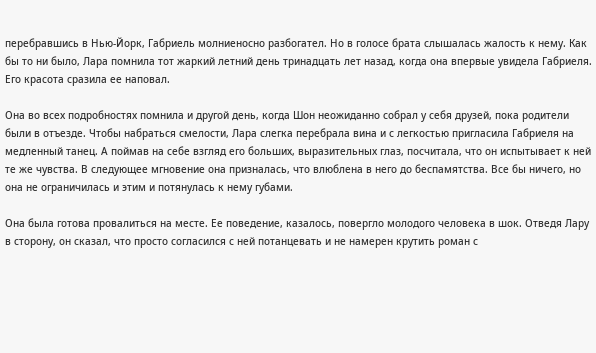перебравшись в Нью-Йорк, Габриель молниеносно разбогател. Но в голосе брата слышалась жалость к нему. Как бы то ни было, Лара помнила тот жаркий летний день тринадцать лет назад, когда она впервые увидела Габриеля. Его красота сразила ее наповал.

Она во всех подробностях помнила и другой день, когда Шон неожиданно собрал у себя друзей, пока родители были в отъезде. Чтобы набраться смелости, Лара слегка перебрала вина и с легкостью пригласила Габриеля на медленный танец. А поймав на себе взгляд его больших, выразительных глаз, посчитала, что он испытывает к ней те же чувства. В следующее мгновение она призналась, что влюблена в него до беспамятства. Все бы ничего, но она не ограничилась и этим и потянулась к нему губами.

Она была готова провалиться на месте. Ее поведение, казалось, повергло молодого человека в шок. Отведя Лару в сторону, он сказал, что просто согласился с ней потанцевать и не намерен крутить роман с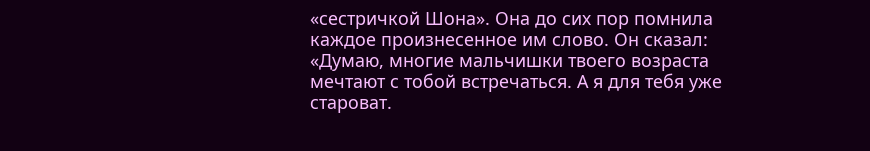«сестричкой Шона». Она до сих пор помнила каждое произнесенное им слово. Он сказал: «Думаю, многие мальчишки твоего возраста мечтают с тобой встречаться. А я для тебя уже староват.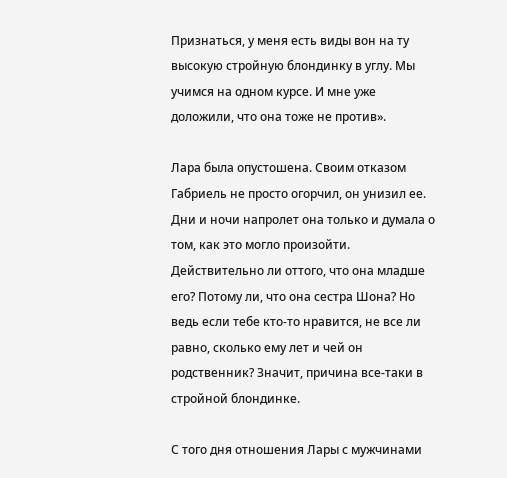Признаться, у меня есть виды вон на ту высокую стройную блондинку в углу. Мы учимся на одном курсе. И мне уже доложили, что она тоже не против».

Лара была опустошена. Своим отказом Габриель не просто огорчил, он унизил ее. Дни и ночи напролет она только и думала о том, как это могло произойти. Действительно ли оттого, что она младше его? Потому ли, что она сестра Шона? Но ведь если тебе кто-то нравится, не все ли равно, сколько ему лет и чей он родственник? Значит, причина все-таки в стройной блондинке.

С того дня отношения Лары с мужчинами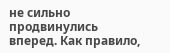не сильно продвинулись вперед. Как правило,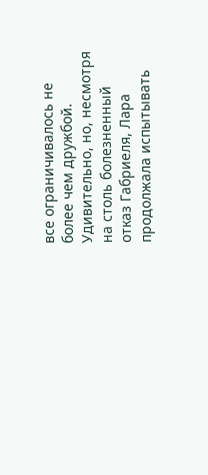все ограничивалось не более чем дружбой. Удивительно, но, несмотря на столь болезненный отказ Габриеля, Лара продолжала испытывать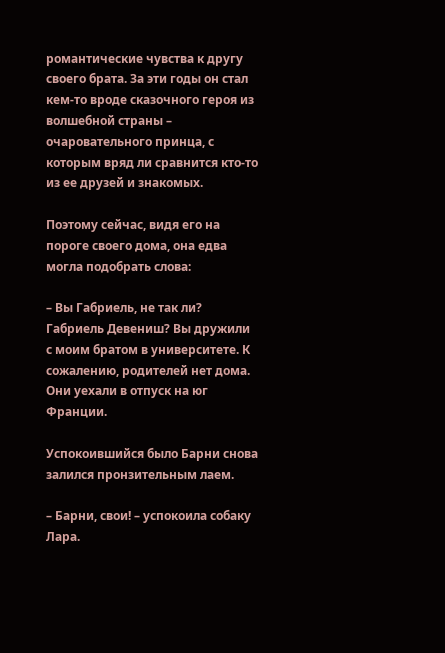романтические чувства к другу своего брата. За эти годы он стал кем-то вроде сказочного героя из волшебной страны – очаровательного принца, с которым вряд ли сравнится кто-то из ее друзей и знакомых.

Поэтому сейчас, видя его на пороге своего дома, она едва могла подобрать слова:

– Вы Габриель, не так ли? Габриель Девениш? Вы дружили с моим братом в университете. К сожалению, родителей нет дома. Они уехали в отпуск на юг Франции.

Успокоившийся было Барни снова залился пронзительным лаем.

– Барни, свои! – успокоила собаку Лара.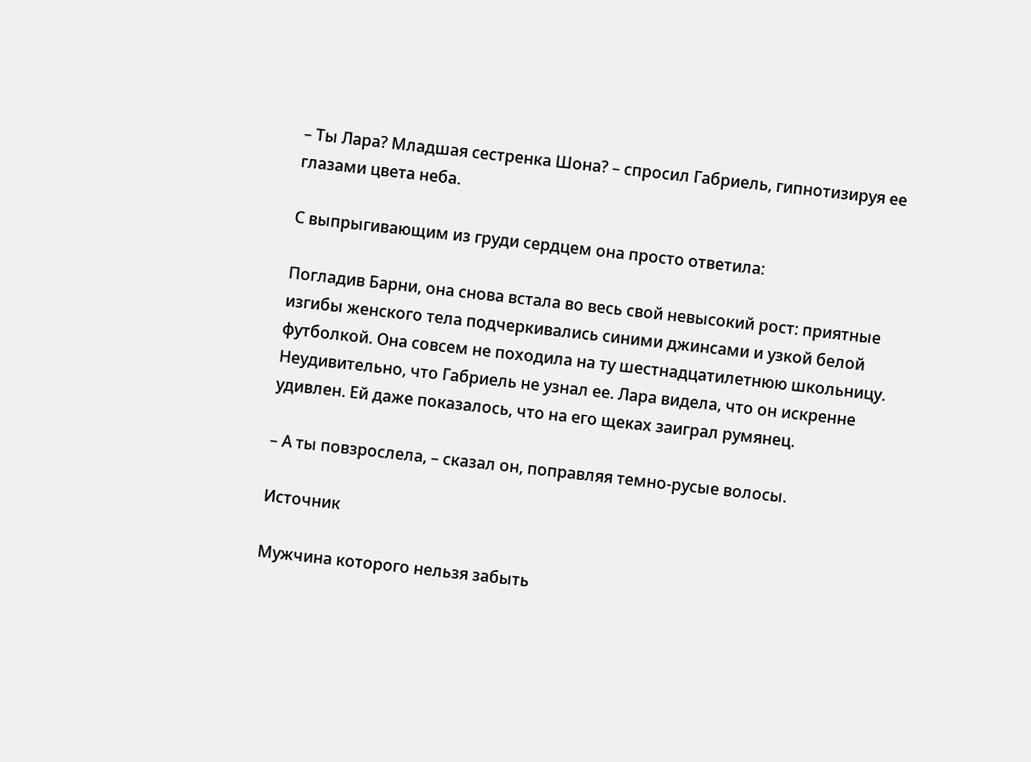– Ты Лара? Младшая сестренка Шона? – спросил Габриель, гипнотизируя ее глазами цвета неба.

С выпрыгивающим из груди сердцем она просто ответила:

Погладив Барни, она снова встала во весь свой невысокий рост: приятные изгибы женского тела подчеркивались синими джинсами и узкой белой футболкой. Она совсем не походила на ту шестнадцатилетнюю школьницу. Неудивительно, что Габриель не узнал ее. Лара видела, что он искренне удивлен. Ей даже показалось, что на его щеках заиграл румянец.

– А ты повзрослела, – сказал он, поправляя темно-русые волосы.

Источник

Мужчина которого нельзя забыть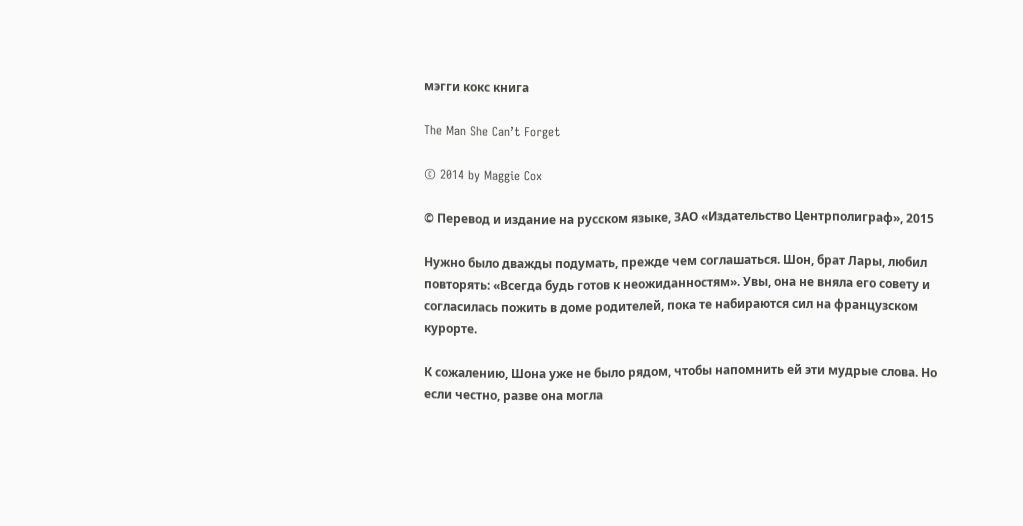мэгги кокс книга

The Man She Can’t Forget

© 2014 by Maggie Cox

© Перевод и издание на русском языке, ЗАО «Издательство Центрполиграф», 2015

Нужно было дважды подумать, прежде чем соглашаться. Шон, брат Лары, любил повторять: «Всегда будь готов к неожиданностям». Увы, она не вняла его совету и согласилась пожить в доме родителей, пока те набираются сил на французском курорте.

К сожалению, Шона уже не было рядом, чтобы напомнить ей эти мудрые слова. Но если честно, разве она могла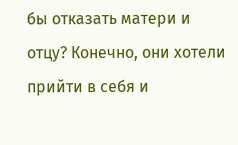бы отказать матери и отцу? Конечно, они хотели прийти в себя и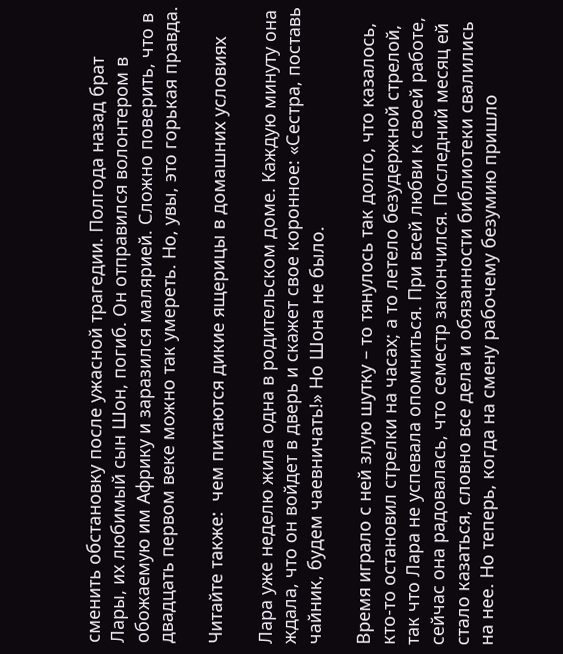сменить обстановку после ужасной трагедии. Полгода назад брат Лары, их любимый сын Шон, погиб. Он отправился волонтером в обожаемую им Африку и заразился малярией. Сложно поверить, что в двадцать первом веке можно так умереть. Но, увы, это горькая правда.

Читайте также:  чем питаются дикие ящерицы в домашних условиях

Лара уже неделю жила одна в родительском доме. Каждую минуту она ждала, что он войдет в дверь и скажет свое коронное: «Сестра, поставь чайник, будем чаевничать!» Но Шона не было.

Время играло с ней злую шутку – то тянулось так долго, что казалось, кто-то остановил стрелки на часах; а то летело безудержной стрелой, так что Лара не успевала опомниться. При всей любви к своей работе, сейчас она радовалась, что семестр закончился. Последний месяц ей стало казаться, словно все дела и обязанности библиотеки свалились на нее. Но теперь, когда на смену рабочему безумию пришло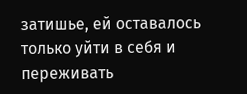затишье, ей оставалось только уйти в себя и переживать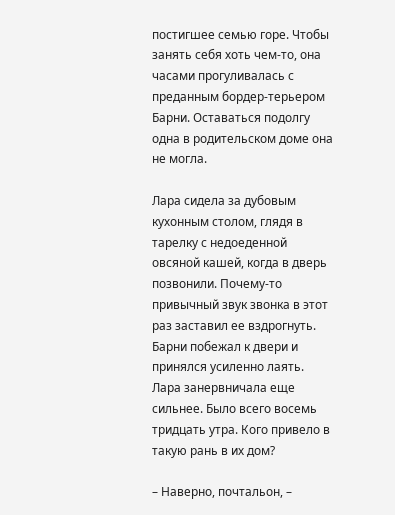постигшее семью горе. Чтобы занять себя хоть чем-то, она часами прогуливалась с преданным бордер-терьером Барни. Оставаться подолгу одна в родительском доме она не могла.

Лара сидела за дубовым кухонным столом, глядя в тарелку с недоеденной овсяной кашей, когда в дверь позвонили. Почему-то привычный звук звонка в этот раз заставил ее вздрогнуть. Барни побежал к двери и принялся усиленно лаять. Лара занервничала еще сильнее. Было всего восемь тридцать утра. Кого привело в такую рань в их дом?

– Наверно, почтальон, –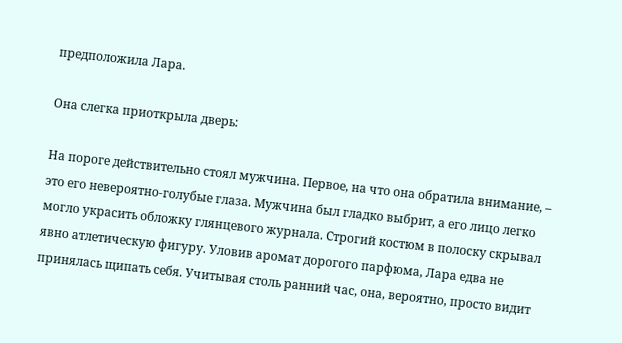предположила Лара.

Она слегка приоткрыла дверь:

На пороге действительно стоял мужчина. Первое, на что она обратила внимание, – это его невероятно-голубые глаза. Мужчина был гладко выбрит, а его лицо легко могло украсить обложку глянцевого журнала. Строгий костюм в полоску скрывал явно атлетическую фигуру. Уловив аромат дорогого парфюма, Лара едва не принялась щипать себя. Учитывая столь ранний час, она, вероятно, просто видит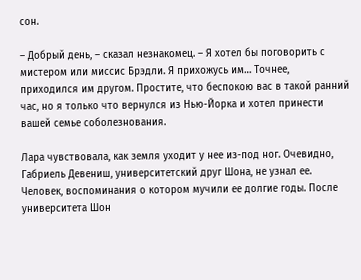сон.

– Добрый день, – сказал незнакомец. – Я хотел бы поговорить с мистером или миссис Брэдли. Я прихожусь им… Точнее, приходился им другом. Простите, что беспокою вас в такой ранний час, но я только что вернулся из Нью-Йорка и хотел принести вашей семье соболезнования.

Лара чувствовала, как земля уходит у нее из-под ног. Очевидно, Габриель Девениш, университетский друг Шона, не узнал ее. Человек, воспоминания о котором мучили ее долгие годы. После университета Шон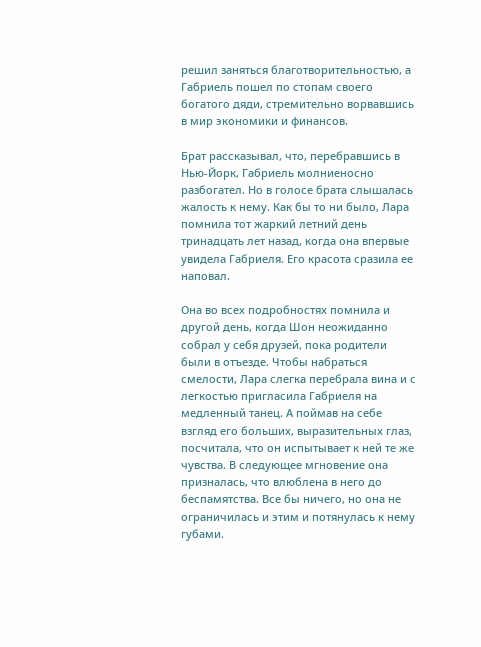решил заняться благотворительностью, а Габриель пошел по стопам своего богатого дяди, стремительно ворвавшись в мир экономики и финансов.

Брат рассказывал, что, перебравшись в Нью-Йорк, Габриель молниеносно разбогател. Но в голосе брата слышалась жалость к нему. Как бы то ни было, Лара помнила тот жаркий летний день тринадцать лет назад, когда она впервые увидела Габриеля. Его красота сразила ее наповал.

Она во всех подробностях помнила и другой день, когда Шон неожиданно собрал у себя друзей, пока родители были в отъезде. Чтобы набраться смелости, Лара слегка перебрала вина и с легкостью пригласила Габриеля на медленный танец. А поймав на себе взгляд его больших, выразительных глаз, посчитала, что он испытывает к ней те же чувства. В следующее мгновение она призналась, что влюблена в него до беспамятства. Все бы ничего, но она не ограничилась и этим и потянулась к нему губами.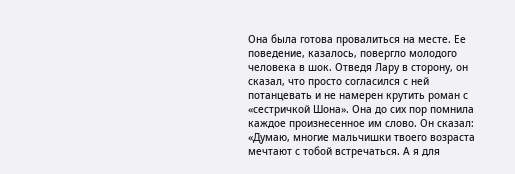Она была готова провалиться на месте. Ее поведение, казалось, повергло молодого человека в шок. Отведя Лару в сторону, он сказал, что просто согласился с ней потанцевать и не намерен крутить роман с «сестричкой Шона». Она до сих пор помнила каждое произнесенное им слово. Он сказал: «Думаю, многие мальчишки твоего возраста мечтают с тобой встречаться. А я для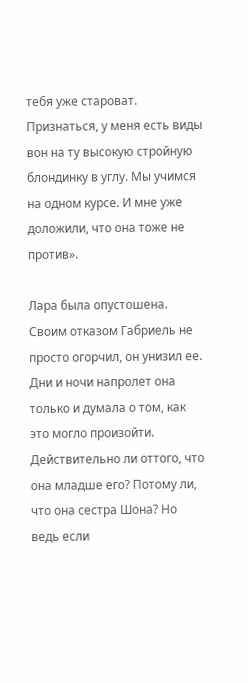тебя уже староват. Признаться, у меня есть виды вон на ту высокую стройную блондинку в углу. Мы учимся на одном курсе. И мне уже доложили, что она тоже не против».

Лара была опустошена. Своим отказом Габриель не просто огорчил, он унизил ее. Дни и ночи напролет она только и думала о том, как это могло произойти. Действительно ли оттого, что она младше его? Потому ли, что она сестра Шона? Но ведь если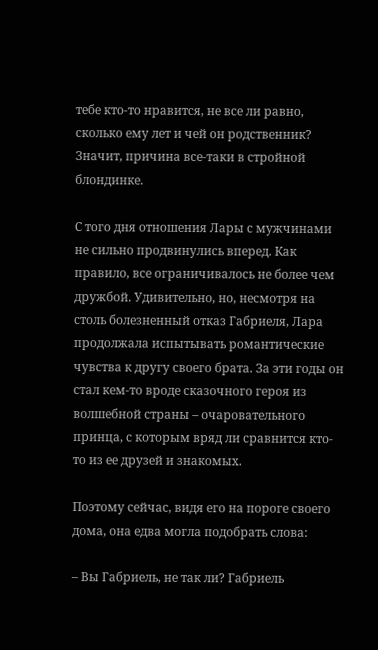тебе кто-то нравится, не все ли равно, сколько ему лет и чей он родственник? Значит, причина все-таки в стройной блондинке.

С того дня отношения Лары с мужчинами не сильно продвинулись вперед. Как правило, все ограничивалось не более чем дружбой. Удивительно, но, несмотря на столь болезненный отказ Габриеля, Лара продолжала испытывать романтические чувства к другу своего брата. За эти годы он стал кем-то вроде сказочного героя из волшебной страны – очаровательного принца, с которым вряд ли сравнится кто-то из ее друзей и знакомых.

Поэтому сейчас, видя его на пороге своего дома, она едва могла подобрать слова:

– Вы Габриель, не так ли? Габриель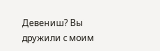Девениш? Вы дружили с моим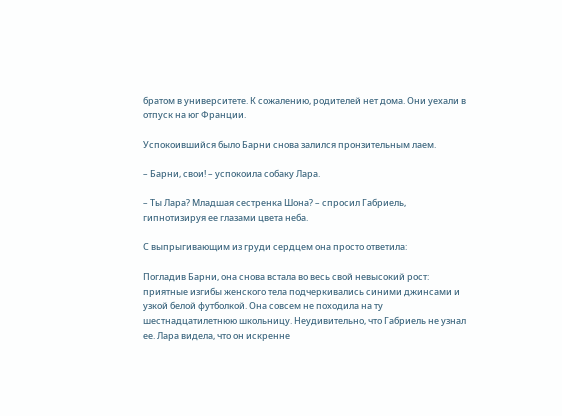братом в университете. К сожалению, родителей нет дома. Они уехали в отпуск на юг Франции.

Успокоившийся было Барни снова залился пронзительным лаем.

– Барни, свои! – успокоила собаку Лара.

– Ты Лара? Младшая сестренка Шона? – спросил Габриель, гипнотизируя ее глазами цвета неба.

С выпрыгивающим из груди сердцем она просто ответила:

Погладив Барни, она снова встала во весь свой невысокий рост: приятные изгибы женского тела подчеркивались синими джинсами и узкой белой футболкой. Она совсем не походила на ту шестнадцатилетнюю школьницу. Неудивительно, что Габриель не узнал ее. Лара видела, что он искренне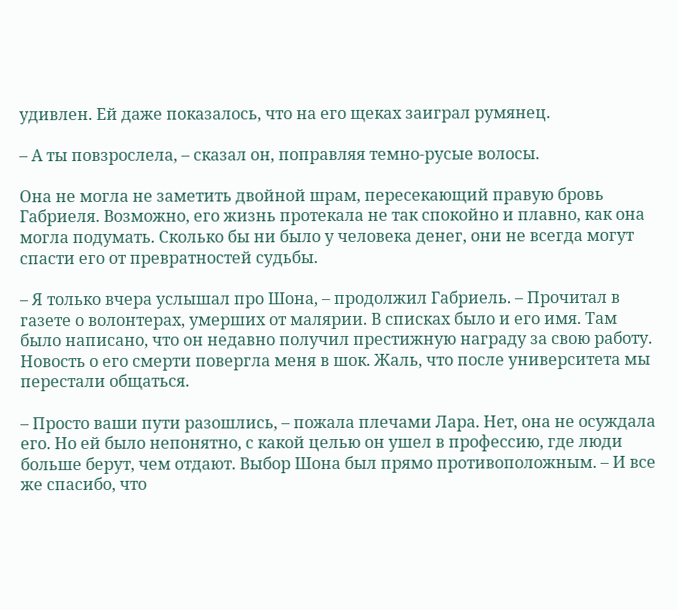удивлен. Ей даже показалось, что на его щеках заиграл румянец.

– А ты повзрослела, – сказал он, поправляя темно-русые волосы.

Она не могла не заметить двойной шрам, пересекающий правую бровь Габриеля. Возможно, его жизнь протекала не так спокойно и плавно, как она могла подумать. Сколько бы ни было у человека денег, они не всегда могут спасти его от превратностей судьбы.

– Я только вчера услышал про Шона, – продолжил Габриель. – Прочитал в газете о волонтерах, умерших от малярии. В списках было и его имя. Там было написано, что он недавно получил престижную награду за свою работу. Новость о его смерти повергла меня в шок. Жаль, что после университета мы перестали общаться.

– Просто ваши пути разошлись, – пожала плечами Лара. Нет, она не осуждала его. Но ей было непонятно, с какой целью он ушел в профессию, где люди больше берут, чем отдают. Выбор Шона был прямо противоположным. – И все же спасибо, что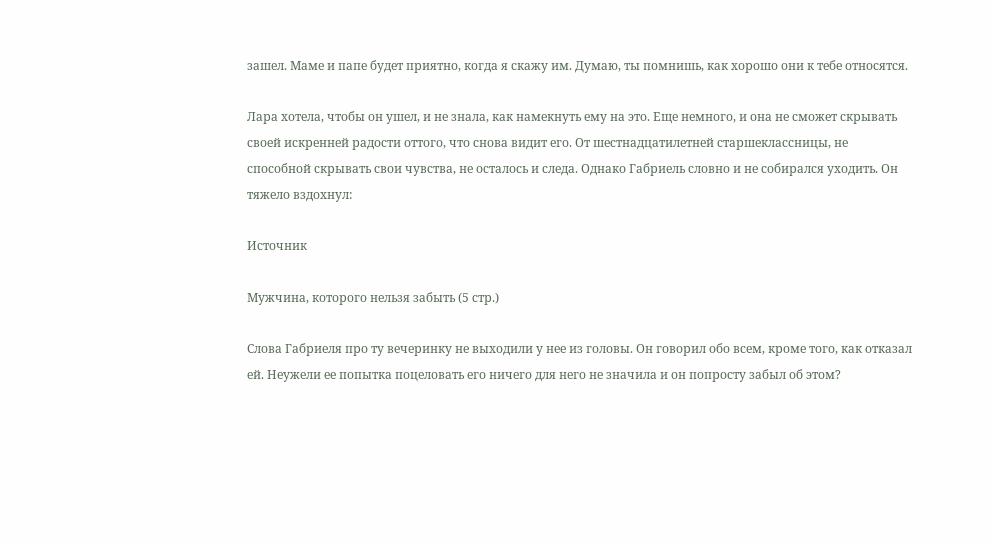зашел. Маме и папе будет приятно, когда я скажу им. Думаю, ты помнишь, как хорошо они к тебе относятся.

Лара хотела, чтобы он ушел, и не знала, как намекнуть ему на это. Еще немного, и она не сможет скрывать своей искренней радости оттого, что снова видит его. От шестнадцатилетней старшеклассницы, не способной скрывать свои чувства, не осталось и следа. Однако Габриель словно и не собирался уходить. Он тяжело вздохнул:

Источник

Мужчина, которого нельзя забыть (5 стр.)

Слова Габриеля про ту вечеринку не выходили у нее из головы. Он говорил обо всем, кроме того, как отказал ей. Неужели ее попытка поцеловать его ничего для него не значила и он попросту забыл об этом?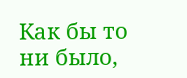Как бы то ни было,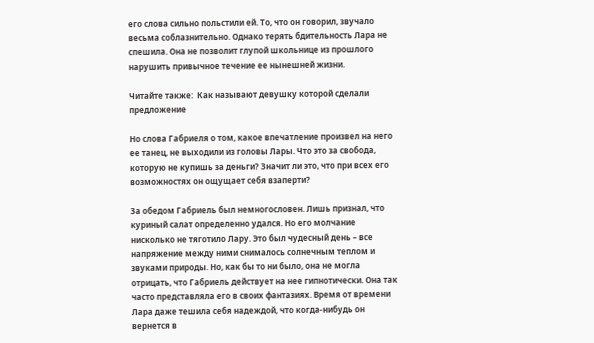его слова сильно польстили ей. То, что он говорил, звучало весьма соблазнительно. Однако терять бдительность Лара не спешила. Она не позволит глупой школьнице из прошлого нарушить привычное течение ее нынешней жизни.

Читайте также:  Как называют девушку которой сделали предложение

Но слова Габриеля о том, какое впечатление произвел на него ее танец, не выходили из головы Лары. Что это за свобода, которую не купишь за деньги? Значит ли это, что при всех его возможностях он ощущает себя взаперти?

За обедом Габриель был немногословен. Лишь признал, что куриный салат определенно удался. Но его молчание нисколько не тяготило Лару. Это был чудесный день – все напряжение между ними снималось солнечным теплом и звуками природы. Но, как бы то ни было, она не могла отрицать, что Габриель действует на нее гипнотически. Она так часто представляла его в своих фантазиях. Время от времени Лара даже тешила себя надеждой, что когда-нибудь он вернется в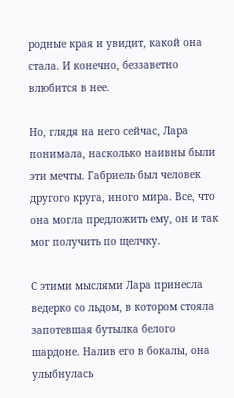родные края и увидит, какой она стала. И конечно, беззаветно влюбится в нее.

Но, глядя на него сейчас, Лара понимала, насколько наивны были эти мечты. Габриель был человек другого круга, иного мира. Все, что она могла предложить ему, он и так мог получить по щелчку.

С этими мыслями Лара принесла ведерко со льдом, в котором стояла запотевшая бутылка белого шардоне. Налив его в бокалы, она улыбнулась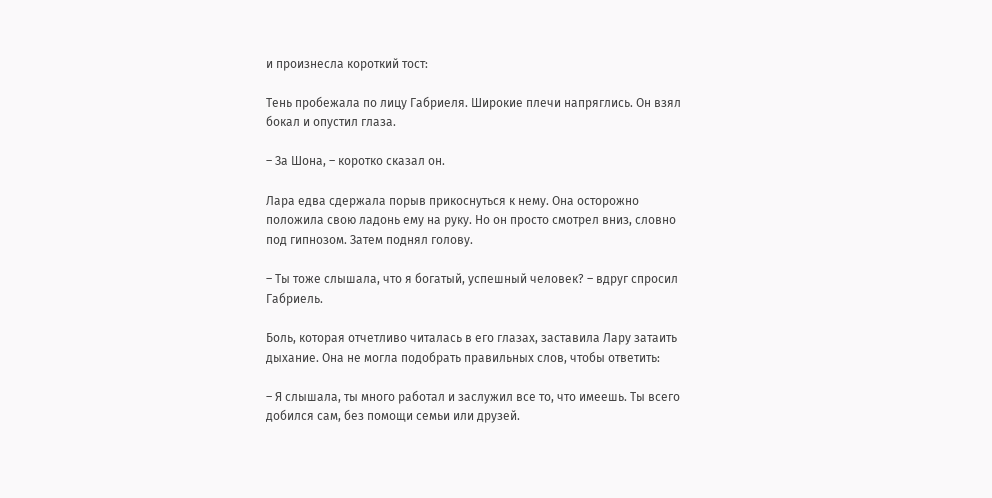и произнесла короткий тост:

Тень пробежала по лицу Габриеля. Широкие плечи напряглись. Он взял бокал и опустил глаза.

– За Шона, – коротко сказал он.

Лара едва сдержала порыв прикоснуться к нему. Она осторожно положила свою ладонь ему на руку. Но он просто смотрел вниз, словно под гипнозом. Затем поднял голову.

– Ты тоже слышала, что я богатый, успешный человек? – вдруг спросил Габриель.

Боль, которая отчетливо читалась в его глазах, заставила Лару затаить дыхание. Она не могла подобрать правильных слов, чтобы ответить:

– Я слышала, ты много работал и заслужил все то, что имеешь. Ты всего добился сам, без помощи семьи или друзей.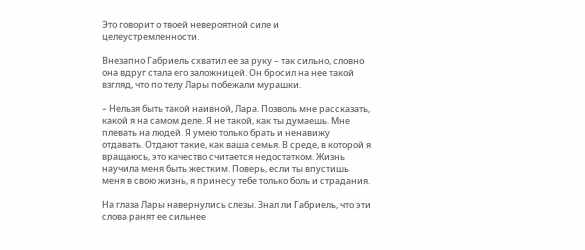Это говорит о твоей невероятной силе и целеустремленности.

Внезапно Габриель схватил ее за руку – так сильно, словно она вдруг стала его заложницей. Он бросил на нее такой взгляд, что по телу Лары побежали мурашки.

– Нельзя быть такой наивной, Лара. Позволь мне рассказать, какой я на самом деле. Я не такой, как ты думаешь. Мне плевать на людей. Я умею только брать и ненавижу отдавать. Отдают такие, как ваша семья. В среде, в которой я вращаюсь, это качество считается недостатком. Жизнь научила меня быть жестким. Поверь, если ты впустишь меня в свою жизнь, я принесу тебе только боль и страдания.

На глаза Лары навернулись слезы. Знал ли Габриель, что эти слова ранят ее сильнее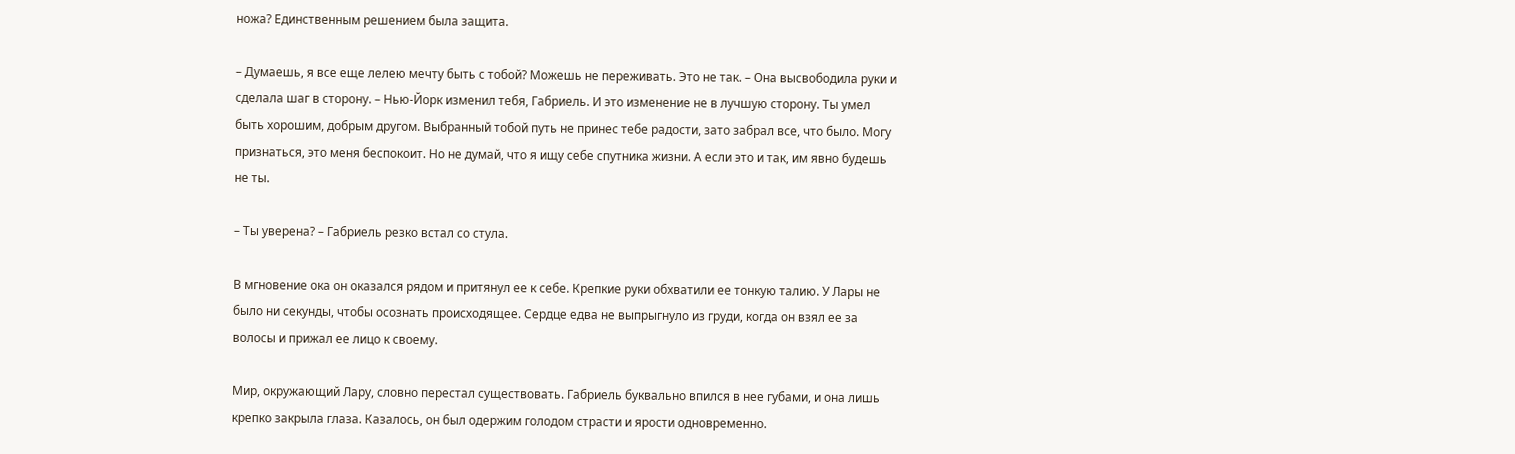ножа? Единственным решением была защита.

– Думаешь, я все еще лелею мечту быть с тобой? Можешь не переживать. Это не так. – Она высвободила руки и сделала шаг в сторону. – Нью-Йорк изменил тебя, Габриель. И это изменение не в лучшую сторону. Ты умел быть хорошим, добрым другом. Выбранный тобой путь не принес тебе радости, зато забрал все, что было. Могу признаться, это меня беспокоит. Но не думай, что я ищу себе спутника жизни. А если это и так, им явно будешь не ты.

– Ты уверена? – Габриель резко встал со стула.

В мгновение ока он оказался рядом и притянул ее к себе. Крепкие руки обхватили ее тонкую талию. У Лары не было ни секунды, чтобы осознать происходящее. Сердце едва не выпрыгнуло из груди, когда он взял ее за волосы и прижал ее лицо к своему.

Мир, окружающий Лару, словно перестал существовать. Габриель буквально впился в нее губами, и она лишь крепко закрыла глаза. Казалось, он был одержим голодом страсти и ярости одновременно.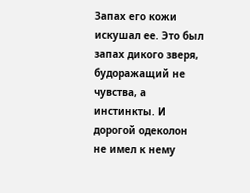Запах его кожи искушал ее. Это был запах дикого зверя, будоражащий не чувства, а инстинкты. И дорогой одеколон не имел к нему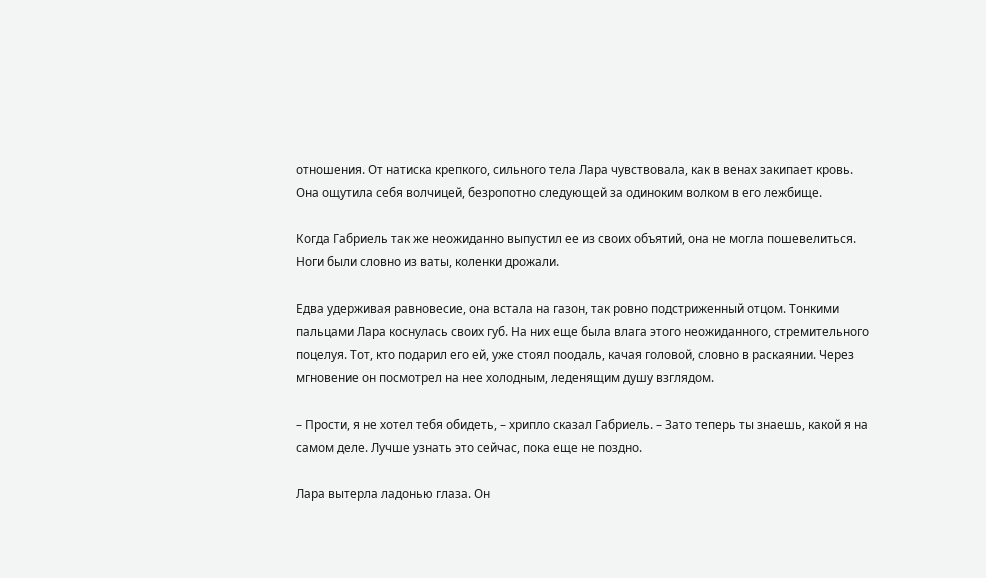отношения. От натиска крепкого, сильного тела Лара чувствовала, как в венах закипает кровь. Она ощутила себя волчицей, безропотно следующей за одиноким волком в его лежбище.

Когда Габриель так же неожиданно выпустил ее из своих объятий, она не могла пошевелиться. Ноги были словно из ваты, коленки дрожали.

Едва удерживая равновесие, она встала на газон, так ровно подстриженный отцом. Тонкими пальцами Лара коснулась своих губ. На них еще была влага этого неожиданного, стремительного поцелуя. Тот, кто подарил его ей, уже стоял поодаль, качая головой, словно в раскаянии. Через мгновение он посмотрел на нее холодным, леденящим душу взглядом.

– Прости, я не хотел тебя обидеть, – хрипло сказал Габриель. – Зато теперь ты знаешь, какой я на самом деле. Лучше узнать это сейчас, пока еще не поздно.

Лара вытерла ладонью глаза. Он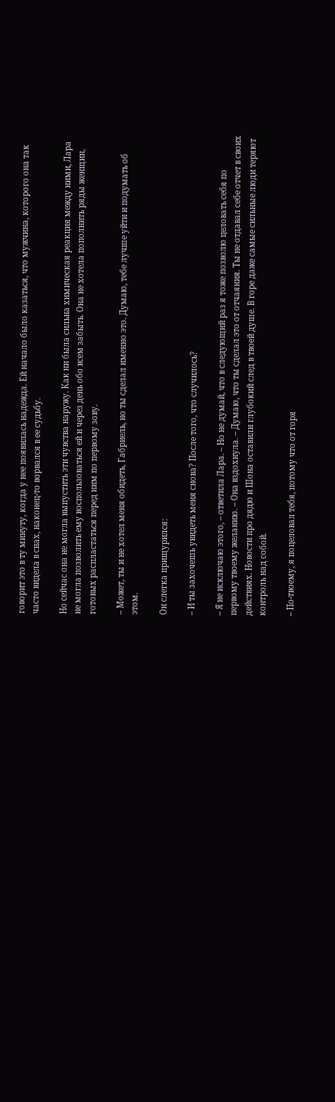говорит это в ту минуту, когда у нее появилась надежда. Ей начало было казаться, что мужчина, которого она так часто видела в снах, наконец-то ворвался в ее судьбу.

Но сейчас она не могла выпустить эти чувства наружу. Как ни была сильна химическая реакция между ними, Лара не могла позволить ему воспользоваться ей и через день обо всем забыть. Она не хотела пополнить ряды женщин, готовых распластаться перед ним по первому зову.

– Может, ты и не хотел меня обидеть, Габриель, но ты сделал именно это. Думаю, тебе лучше уйти и подумать об этом.

Он слегка прищурился:

– И ты захочешь увидеть меня снова? После того, что случилось?

– Я не исключаю этого, – ответила Лара. – Но не думай, что в следующий раз я тоже позволю целовать себя по первому твоему желанию. – Она вздохнула. – Думаю, что ты сделал это от отчаяния. Ты не отдавал себе отчет в своих действиях. Новости про дядю и Шона оставили глубокий след в твоей душе. В горе даже самые сильные люди теряют контроль над собой.

– По-твоему, я поцеловал тебя, потому что от горя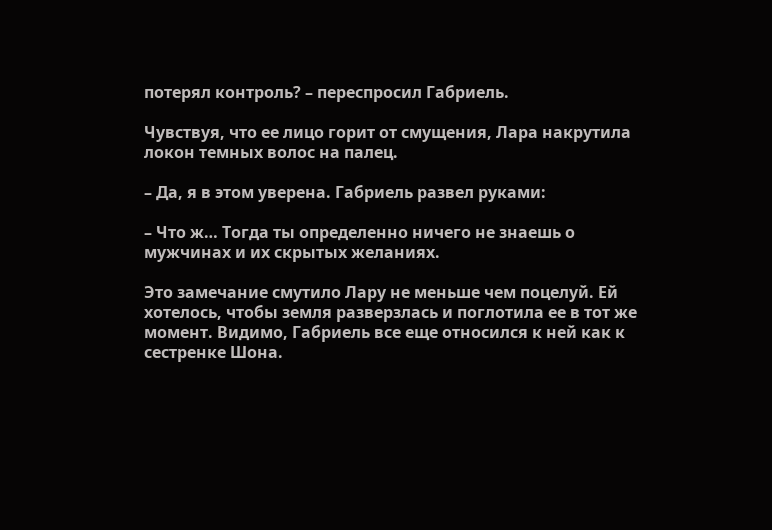потерял контроль? – переспросил Габриель.

Чувствуя, что ее лицо горит от смущения, Лара накрутила локон темных волос на палец.

– Да, я в этом уверена. Габриель развел руками:

– Что ж… Тогда ты определенно ничего не знаешь о мужчинах и их скрытых желаниях.

Это замечание смутило Лару не меньше чем поцелуй. Ей хотелось, чтобы земля разверзлась и поглотила ее в тот же момент. Видимо, Габриель все еще относился к ней как к сестренке Шона.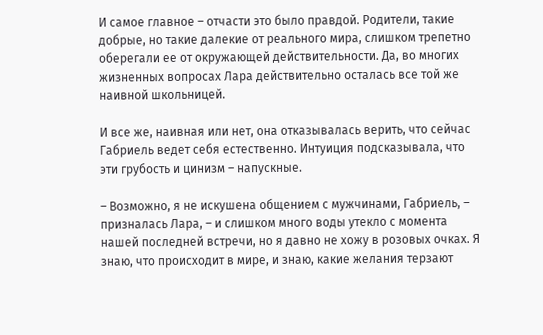И самое главное – отчасти это было правдой. Родители, такие добрые, но такие далекие от реального мира, слишком трепетно оберегали ее от окружающей действительности. Да, во многих жизненных вопросах Лара действительно осталась все той же наивной школьницей.

И все же, наивная или нет, она отказывалась верить, что сейчас Габриель ведет себя естественно. Интуиция подсказывала, что эти грубость и цинизм – напускные.

– Возможно, я не искушена общением с мужчинами, Габриель, – призналась Лара, – и слишком много воды утекло с момента нашей последней встречи, но я давно не хожу в розовых очках. Я знаю, что происходит в мире, и знаю, какие желания терзают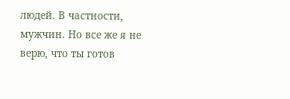людей. В частности, мужчин. Но все же я не верю, что ты готов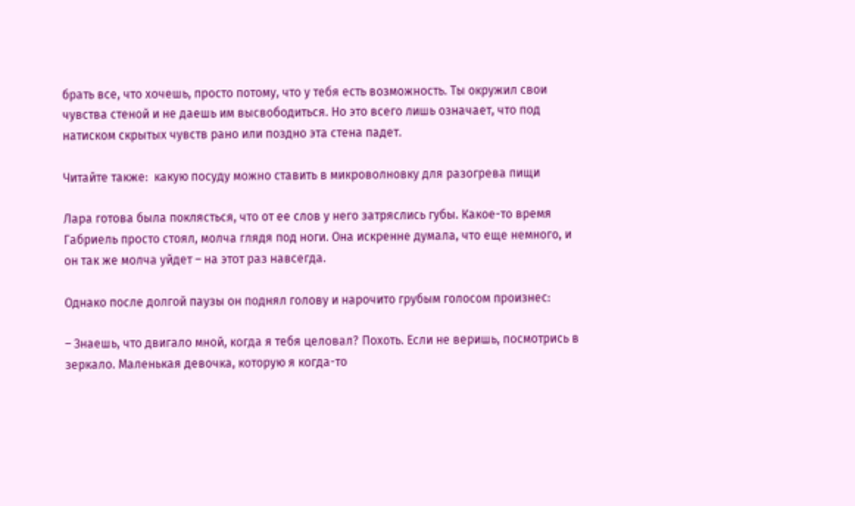брать все, что хочешь, просто потому, что у тебя есть возможность. Ты окружил свои чувства стеной и не даешь им высвободиться. Но это всего лишь означает, что под натиском скрытых чувств рано или поздно эта стена падет.

Читайте также:  какую посуду можно ставить в микроволновку для разогрева пищи

Лара готова была поклясться, что от ее слов у него затряслись губы. Какое-то время Габриель просто стоял, молча глядя под ноги. Она искренне думала, что еще немного, и он так же молча уйдет – на этот раз навсегда.

Однако после долгой паузы он поднял голову и нарочито грубым голосом произнес:

– Знаешь, что двигало мной, когда я тебя целовал? Похоть. Если не веришь, посмотрись в зеркало. Маленькая девочка, которую я когда-то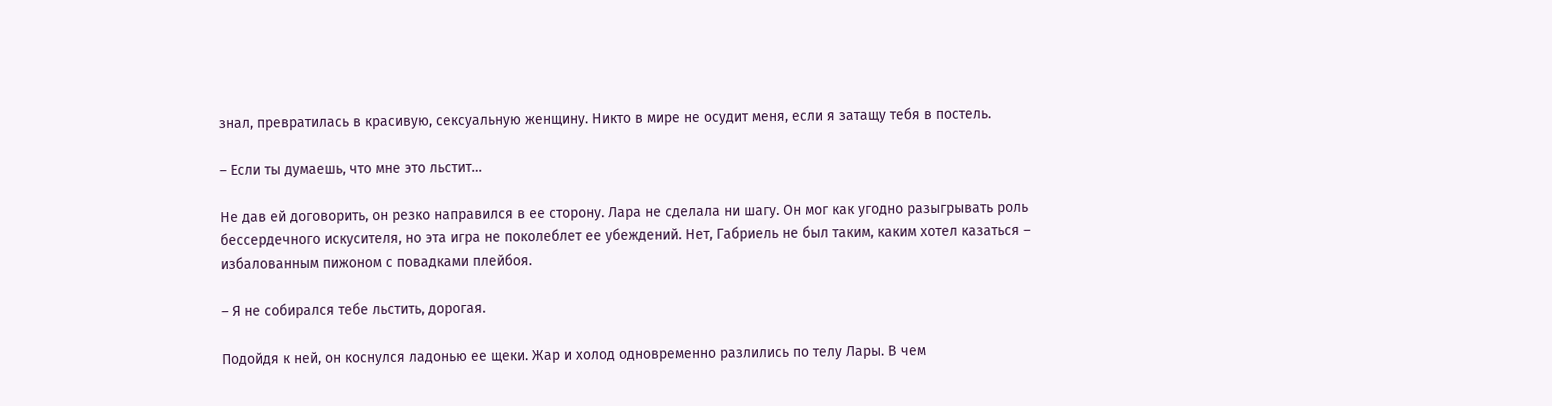знал, превратилась в красивую, сексуальную женщину. Никто в мире не осудит меня, если я затащу тебя в постель.

– Если ты думаешь, что мне это льстит…

Не дав ей договорить, он резко направился в ее сторону. Лара не сделала ни шагу. Он мог как угодно разыгрывать роль бессердечного искусителя, но эта игра не поколеблет ее убеждений. Нет, Габриель не был таким, каким хотел казаться – избалованным пижоном с повадками плейбоя.

– Я не собирался тебе льстить, дорогая.

Подойдя к ней, он коснулся ладонью ее щеки. Жар и холод одновременно разлились по телу Лары. В чем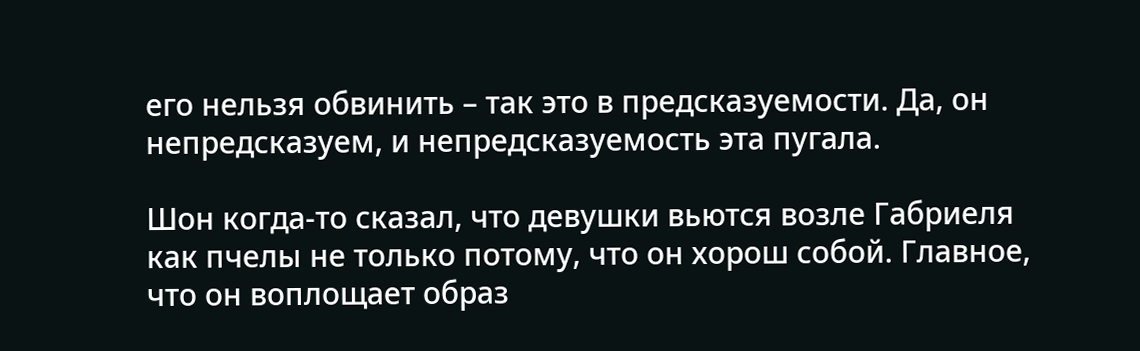его нельзя обвинить – так это в предсказуемости. Да, он непредсказуем, и непредсказуемость эта пугала.

Шон когда-то сказал, что девушки вьются возле Габриеля как пчелы не только потому, что он хорош собой. Главное, что он воплощает образ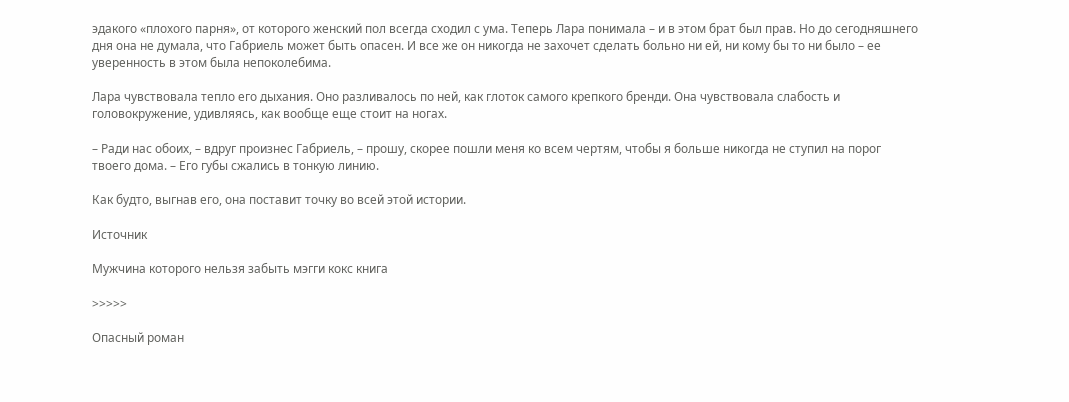эдакого «плохого парня», от которого женский пол всегда сходил с ума. Теперь Лара понимала – и в этом брат был прав. Но до сегодняшнего дня она не думала, что Габриель может быть опасен. И все же он никогда не захочет сделать больно ни ей, ни кому бы то ни было – ее уверенность в этом была непоколебима.

Лара чувствовала тепло его дыхания. Оно разливалось по ней, как глоток самого крепкого бренди. Она чувствовала слабость и головокружение, удивляясь, как вообще еще стоит на ногах.

– Ради нас обоих, – вдруг произнес Габриель, – прошу, скорее пошли меня ко всем чертям, чтобы я больше никогда не ступил на порог твоего дома. – Его губы сжались в тонкую линию.

Как будто, выгнав его, она поставит точку во всей этой истории.

Источник

Мужчина которого нельзя забыть мэгги кокс книга

>>>>>

Опасный роман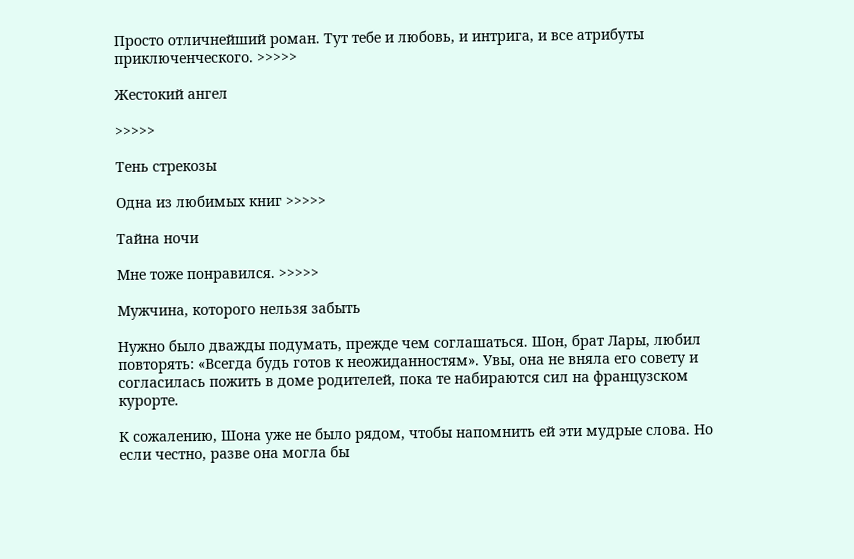Просто отличнейший роман. Тут тебе и любовь, и интрига, и все атрибуты приключенческого. >>>>>

Жестокий ангел

>>>>>

Тень стрекозы

Одна из любимых книг >>>>>

Тайна ночи

Мне тоже понравился. >>>>>

Мужчина, которого нельзя забыть

Нужно было дважды подумать, прежде чем соглашаться. Шон, брат Лары, любил повторять: «Всегда будь готов к неожиданностям». Увы, она не вняла его совету и согласилась пожить в доме родителей, пока те набираются сил на французском курорте.

К сожалению, Шона уже не было рядом, чтобы напомнить ей эти мудрые слова. Но если честно, разве она могла бы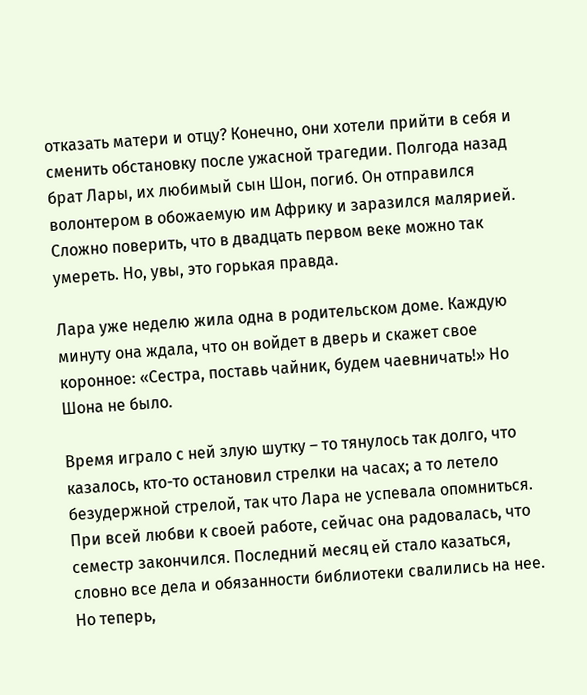отказать матери и отцу? Конечно, они хотели прийти в себя и сменить обстановку после ужасной трагедии. Полгода назад брат Лары, их любимый сын Шон, погиб. Он отправился волонтером в обожаемую им Африку и заразился малярией. Сложно поверить, что в двадцать первом веке можно так умереть. Но, увы, это горькая правда.

Лара уже неделю жила одна в родительском доме. Каждую минуту она ждала, что он войдет в дверь и скажет свое коронное: «Сестра, поставь чайник, будем чаевничать!» Но Шона не было.

Время играло с ней злую шутку – то тянулось так долго, что казалось, кто-то остановил стрелки на часах; а то летело безудержной стрелой, так что Лара не успевала опомниться. При всей любви к своей работе, сейчас она радовалась, что семестр закончился. Последний месяц ей стало казаться, словно все дела и обязанности библиотеки свалились на нее. Но теперь,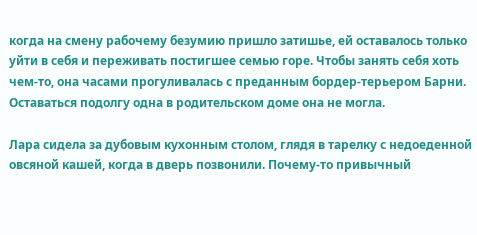когда на смену рабочему безумию пришло затишье, ей оставалось только уйти в себя и переживать постигшее семью горе. Чтобы занять себя хоть чем-то, она часами прогуливалась с преданным бордер-терьером Барни. Оставаться подолгу одна в родительском доме она не могла.

Лара сидела за дубовым кухонным столом, глядя в тарелку с недоеденной овсяной кашей, когда в дверь позвонили. Почему-то привычный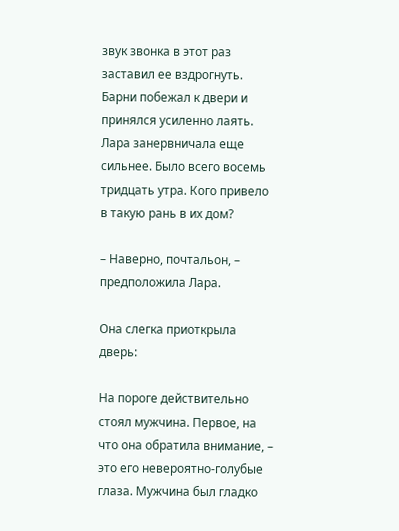звук звонка в этот раз заставил ее вздрогнуть. Барни побежал к двери и принялся усиленно лаять. Лара занервничала еще сильнее. Было всего восемь тридцать утра. Кого привело в такую рань в их дом?

– Наверно, почтальон, – предположила Лара.

Она слегка приоткрыла дверь:

На пороге действительно стоял мужчина. Первое, на что она обратила внимание, – это его невероятно-голубые глаза. Мужчина был гладко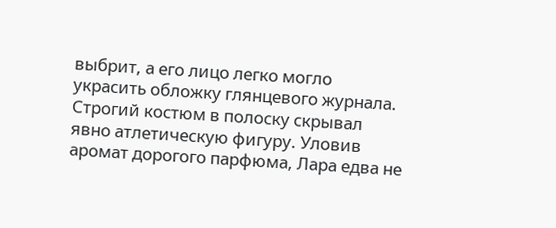выбрит, а его лицо легко могло украсить обложку глянцевого журнала. Строгий костюм в полоску скрывал явно атлетическую фигуру. Уловив аромат дорогого парфюма, Лара едва не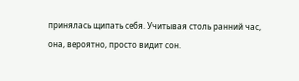принялась щипать себя. Учитывая столь ранний час, она, вероятно, просто видит сон.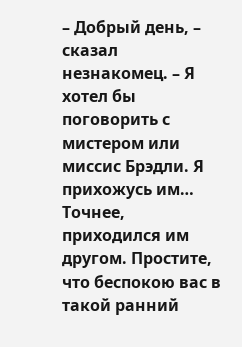– Добрый день, – сказал незнакомец. – Я хотел бы поговорить с мистером или миссис Брэдли. Я прихожусь им… Точнее, приходился им другом. Простите, что беспокою вас в такой ранний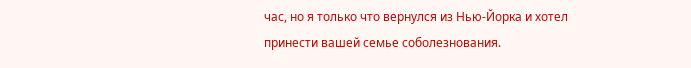час, но я только что вернулся из Нью-Йорка и хотел принести вашей семье соболезнования.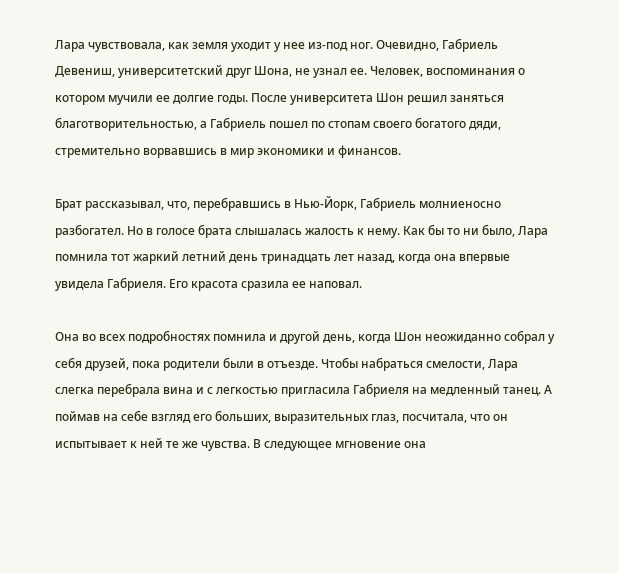Лара чувствовала, как земля уходит у нее из-под ног. Очевидно, Габриель Девениш, университетский друг Шона, не узнал ее. Человек, воспоминания о котором мучили ее долгие годы. После университета Шон решил заняться благотворительностью, а Габриель пошел по стопам своего богатого дяди, стремительно ворвавшись в мир экономики и финансов.

Брат рассказывал, что, перебравшись в Нью-Йорк, Габриель молниеносно разбогател. Но в голосе брата слышалась жалость к нему. Как бы то ни было, Лара помнила тот жаркий летний день тринадцать лет назад, когда она впервые увидела Габриеля. Его красота сразила ее наповал.

Она во всех подробностях помнила и другой день, когда Шон неожиданно собрал у себя друзей, пока родители были в отъезде. Чтобы набраться смелости, Лара слегка перебрала вина и с легкостью пригласила Габриеля на медленный танец. А поймав на себе взгляд его больших, выразительных глаз, посчитала, что он испытывает к ней те же чувства. В следующее мгновение она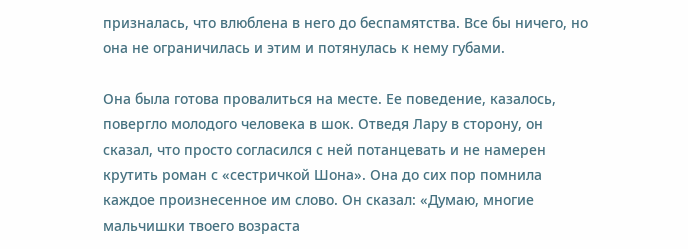призналась, что влюблена в него до беспамятства. Все бы ничего, но она не ограничилась и этим и потянулась к нему губами.

Она была готова провалиться на месте. Ее поведение, казалось, повергло молодого человека в шок. Отведя Лару в сторону, он сказал, что просто согласился с ней потанцевать и не намерен крутить роман с «сестричкой Шона». Она до сих пор помнила каждое произнесенное им слово. Он сказал: «Думаю, многие мальчишки твоего возраста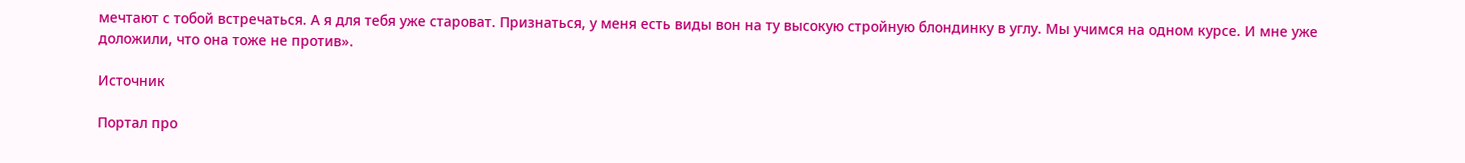мечтают с тобой встречаться. А я для тебя уже староват. Признаться, у меня есть виды вон на ту высокую стройную блондинку в углу. Мы учимся на одном курсе. И мне уже доложили, что она тоже не против».

Источник

Портал про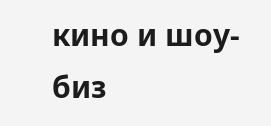кино и шоу-биз